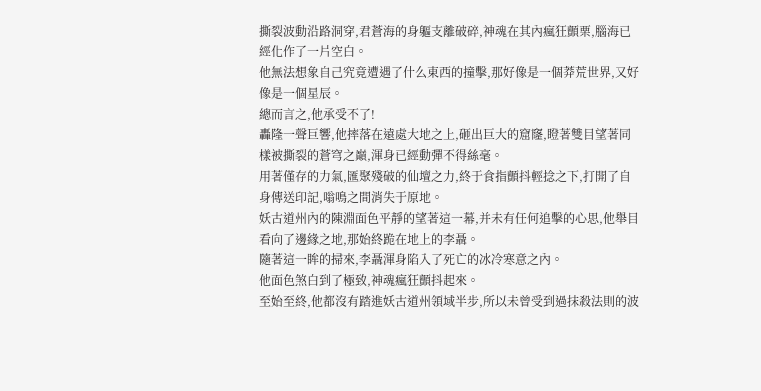撕裂波動沿路洞穿,君蒼海的身軀支離破碎,神魂在其內瘋狂顫栗,腦海已經化作了一片空白。
他無法想象自己究竟遭遇了什么東西的撞擊,那好像是一個莽荒世界,又好像是一個星辰。
總而言之,他承受不了!
轟隆一聲巨響,他摔落在遠處大地之上,砸出巨大的窟窿,瞪著雙目望著同樣被撕裂的蒼穹之巔,渾身已經動彈不得絲毫。
用著僅存的力氣,匯聚殘破的仙壇之力,終于食指顫抖輕捻之下,打開了自身傳送印記,嗡鳴之間消失于原地。
妖古道州內的陳淵面色平靜的望著這一幕,并未有任何追擊的心思,他舉目看向了邊緣之地,那始終跪在地上的李聶。
隨著這一眸的掃來,李聶渾身陷入了死亡的冰冷寒意之內。
他面色煞白到了極致,神魂瘋狂顫抖起來。
至始至終,他都沒有踏進妖古道州領域半步,所以未曾受到過抹殺法則的波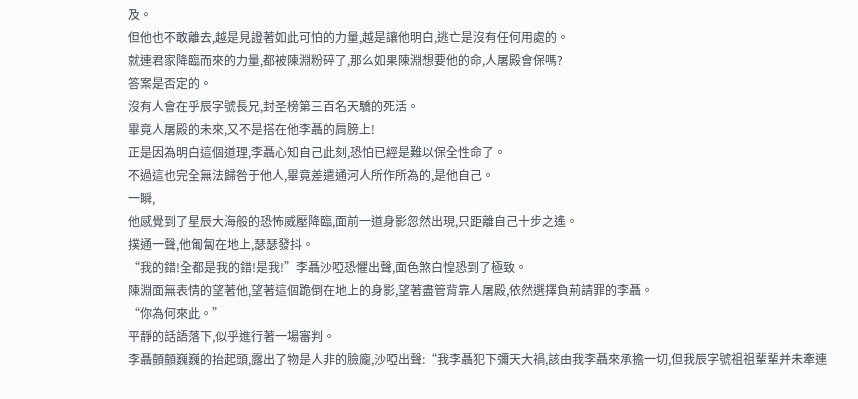及。
但他也不敢離去,越是見證著如此可怕的力量,越是讓他明白,逃亡是沒有任何用處的。
就連君家降臨而來的力量,都被陳淵粉碎了,那么如果陳淵想要他的命,人屠殿會保嗎?
答案是否定的。
沒有人會在乎辰字號長兄,封圣榜第三百名天驕的死活。
畢竟人屠殿的未來,又不是搭在他李聶的肩膀上!
正是因為明白這個道理,李聶心知自己此刻,恐怕已經是難以保全性命了。
不過這也完全無法歸咎于他人,畢竟差遣通河人所作所為的,是他自己。
一瞬,
他感覺到了星辰大海般的恐怖威壓降臨,面前一道身影忽然出現,只距離自己十步之遙。
撲通一聲,他匍匐在地上,瑟瑟發抖。
“我的錯!全都是我的錯!是我!”李聶沙啞恐懼出聲,面色煞白惶恐到了極致。
陳淵面無表情的望著他,望著這個跪倒在地上的身影,望著盡管背靠人屠殿,依然選擇負荊請罪的李聶。
“你為何來此。”
平靜的話語落下,似乎進行著一場審判。
李聶顫顫巍巍的抬起頭,露出了物是人非的臉龐,沙啞出聲:“我李聶犯下彌天大禍,該由我李聶來承擔一切,但我辰字號祖祖輩輩并未牽連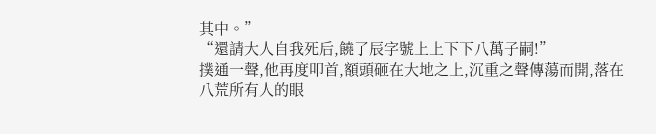其中。”
“還請大人自我死后,饒了辰字號上上下下八萬子嗣!”
撲通一聲,他再度叩首,額頭砸在大地之上,沉重之聲傳蕩而開,落在八荒所有人的眼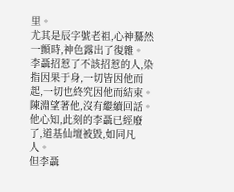里。
尤其是辰字號老祖,心神驀然一顫時,神色露出了復雜。
李聶招惹了不該招惹的人,染指因果于身,一切皆因他而起,一切也終究因他而結束。
陳淵望著他,沒有繼續回話。
他心知,此刻的李聶已經廢了,道基仙壇被毀,如同凡人。
但李聶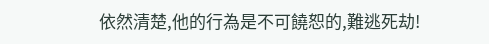依然清楚,他的行為是不可饒恕的,難逃死劫!